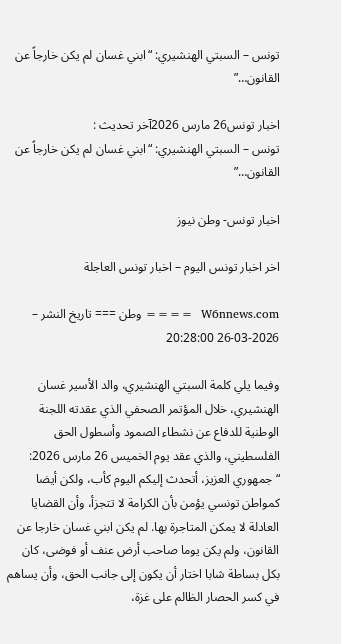تونس – السبتي الهنشيري: “ابني غسان لم يكن خارجاً عن القانون…”

اخبار تونس26 مارس 2026آخر تحديث :
تونس – السبتي الهنشيري: “ابني غسان لم يكن خارجاً عن القانون…”

اخبار تونس- وطن نيوز

اخر اخبار تونس اليوم – اخبار تونس العاجلة

W6nnews.com  ==== وطن === تاريخ النشر – 2026-03-26 20:28:00

وفيما يلي كلمة السبتي الهنشيري، والد الأسير غسان الهنشيري، خلال المؤتمر الصحفي الذي عقدته اللجنة الوطنية للدفاع عن نشطاء الصمود وأسطول الحق الفلسطيني، والذي عقد يوم الخميس 26 مارس 2026: “جمهوري العزيز، أتحدث إليكم اليوم كأب، ولكن أيضا كمواطن تونسي يؤمن بأن الكرامة لا تتجزأ، وأن القضايا العادلة لا يمكن المتاجرة بها. لم يكن ابني غسان خارجا عن القانون، ولم يكن يوما صاحب أرض عنف أو فوضى، كان بكل بساطة شابا اختار أن يكون إلى جانب الحق، وأن يساهم في كسر الحصار الظالم على غزة،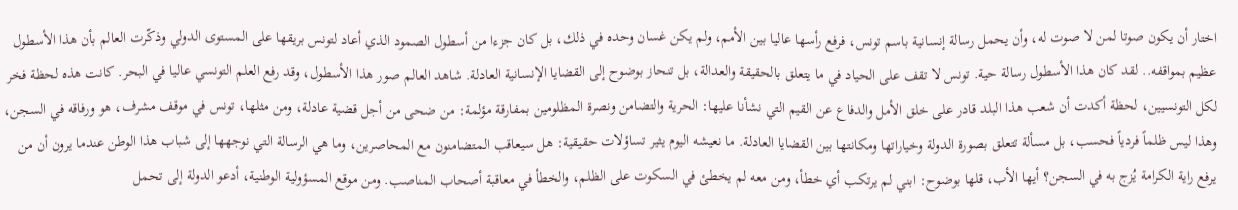اختار أن يكون صوتا لمن لا صوت له، وأن يحمل رسالة إنسانية باسم تونس، فرفع رأسها عاليا بين الأمم، ولم يكن غسان وحده في ذلك، بل كان جزءا من أسطول الصمود الذي أعاد لتونس بريقها على المستوى الدولي وذكّرت العالم بأن هذا الأسطول عظيم بمواقفه.. لقد كان هذا الأسطول رسالة حية. تونس لا تقف على الحياد في ما يتعلق بالحقيقة والعدالة، بل تنحاز بوضوح إلى القضايا الإنسانية العادلة. شاهد العالم صور هذا الأسطول، وقد رفع العلم التونسي عاليا في البحر. كانت هذه لحظة فخر لكل التونسيين، لحظة أكدت أن شعب هذا البلد قادر على خلق الأمل والدفاع عن القيم التي نشأنا عليها: الحرية والتضامن ونصرة المظلومين بمفارقة مؤلمة: من ضحى من أجل قضية عادلة، ومن مثلها، تونس في موقف مشرف، هو ورفاقه في السجن، وهذا ليس ظلماً فردياً فحسب، بل مسألة تتعلق بصورة الدولة وخياراتها ومكانتها بين القضايا العادلة. ما نعيشه اليوم يثير تساؤلات حقيقية: هل سيعاقب المتضامنون مع المحاصرين، وما هي الرسالة التي نوجهها إلى شباب هذا الوطن عندما يرون أن من يرفع راية الكرامة يُزج به في السجن؟ أيها الأب، قلها بوضوح: ابني لم يرتكب أي خطأ، ومن معه لم يخطئ في السكوت على الظلم، والخطأ في معاقبة أصحاب المناصب. ومن موقع المسؤولية الوطنية، أدعو الدولة إلى تحمل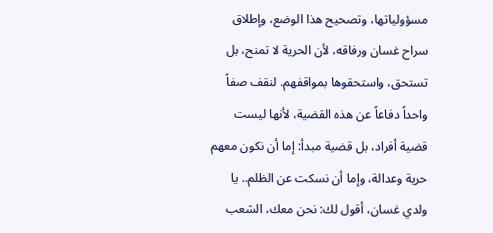مسؤولياتها، وتصحيح هذا الوضع، وإطلاق سراح غسان ورفاقه، لأن الحرية لا تمنح، بل تستحق، واستحقوها بمواقفهم. لنقف صفاً واحداً دفاعاً عن هذه القضية، لأنها ليست قضية أفراد، بل قضية مبدأ: إما أن نكون معهم حرية وعدالة، وإما أن نسكت عن الظلم.. يا ولدي غسان، أقول لك: نحن معك، الشعب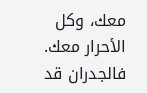معك، وكل الأحرار معك. فالجدران قد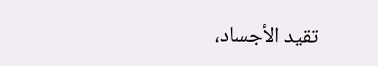تقيد الأجساد،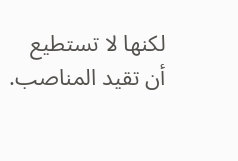لكنها لا تستطيع أن تقيد المناصب.